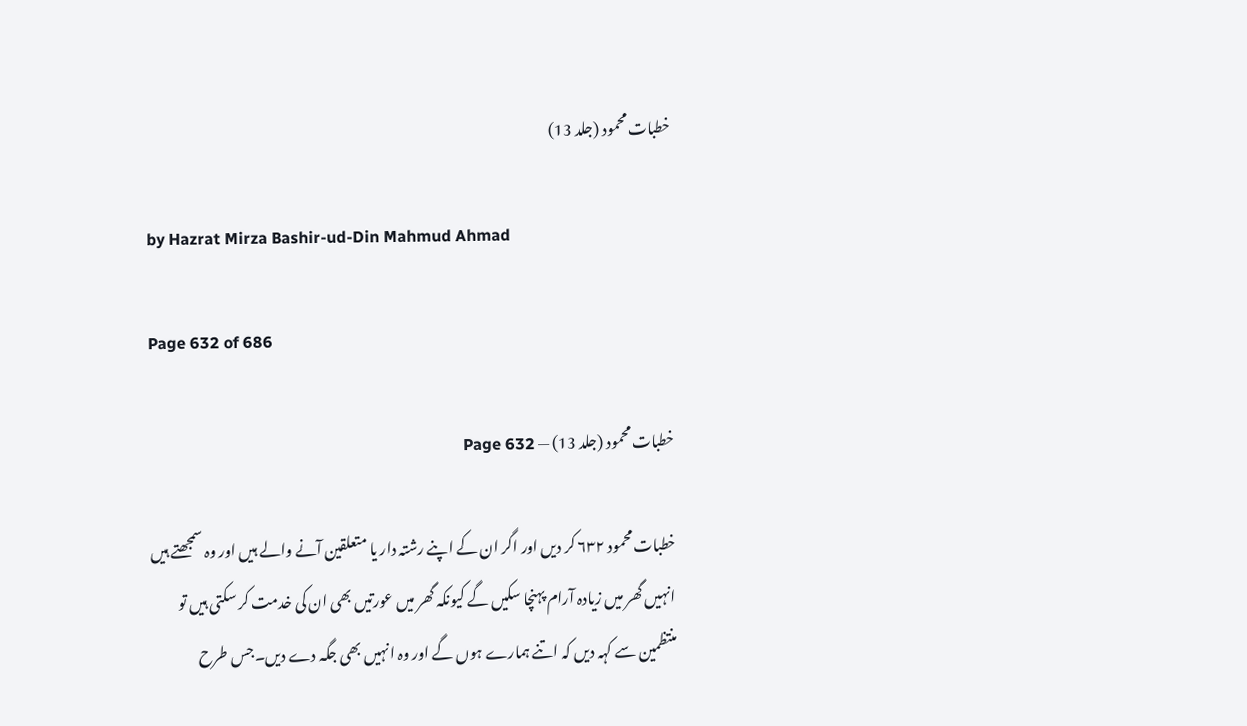خطبات محمود (جلد 13)

by Hazrat Mirza Bashir-ud-Din Mahmud Ahmad

Page 632 of 686

خطبات محمود (جلد 13) — Page 632

خطبات محمود ۶۳۲ کر دیں اور اگر ان کے اپنے رشتہ دار یا متعلقین آنے والے ہیں اور وہ سمجھتے ہیں انہیں گھر میں زیادہ آرام پہنچا سکیں گے کیونکہ گھر میں عورتیں بھی ان کی خدمت کر سکتی ہیں تو منتظمین سے کہہ دیں کہ اتنے ہمارے ہوں گے اور وہ انہیں بھی جگہ دے دیں۔جس طرح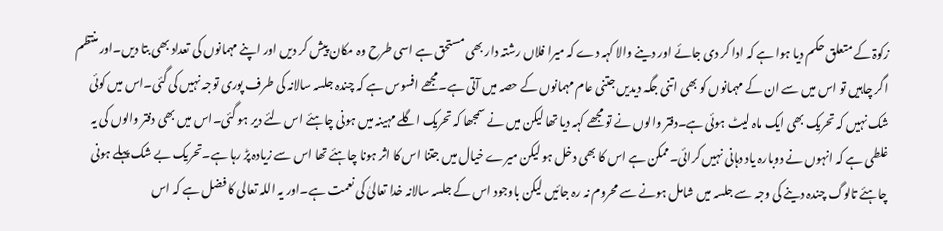زکوۃ کے متعلق حکم دیا ہوا ہے کہ ادا کر دی جائے اور دینے والا کہہ دے کہ میرا فلاں رشتہ دار بھی مستحق ہے اسی طرح وہ مکان پیش کر دیں اور اپنے مہمانوں کی تعداد بھی بتا دیں۔اور منتظم اگر چاہیں تو اس میں سے ان کے مہمانوں کو بھی اتنی جگہ دیدیں جتنی عام مہمانوں کے حصہ میں آتی ہے۔مجھے افسوس ہے کہ چندہ جلسہ سالانہ کی طرف پوری توجہ نہیں کی گئی۔اس میں کوئی شک نہیں کہ تحریک بھی ایک ماہ لیٹ ہوئی ہے۔دفتر والوں نے تو مجھے کہہ دیا تھا لیکن میں نے سمجھا کہ تحریک اگلے مہینہ میں ہونی چاہئے اس لئے دیر ہو گئی۔اس میں بھی دفتر والوں کی یہ غلطی ہے کہ انہوں نے دوبارہ یاد دہانی نہیں کرائی۔ممکن ہے اس کا بھی دخل ہو لیکن میرے خیال میں جتنا اس کا اثر ہونا چاہئے تھا اس سے زیادہ پڑ رہا ہے۔تحریک بے شک پہلے ہونی چاہئے تالوگ چندہ دینے کی وجہ سے جلسہ میں شامل ہونے سے محروم نہ رہ جائیں لیکن باوجود اس کے جلسہ سالانہ خدا تعالیٰ کی نعمت ہے۔اور یہ اللہ تعالی کا فضل ہے کہ اس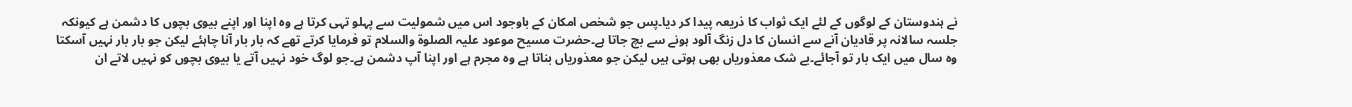نے ہندوستان کے لوگوں کے لئے ایک ثواب کا ذریعہ پیدا کر دیا۔پس جو شخص امکان کے باوجود اس میں شمولیت سے پہلو تہی کرتا ہے وہ اپنا اور اپنے بیوی بچوں کا دشمن ہے کیونکہ جلسہ سالانہ پر قادیان آنے سے انسان کا دل زنگ آلود ہونے سے بچ جاتا ہے۔حضرت مسیح موعود علیہ الصلوۃ والسلام تو فرمایا کرتے تھے کہ بار بار آنا چاہئے لیکن جو بار بار نہیں آسکتا وہ سال میں ایک بار تو آجائے۔بے شک معذوریاں بھی ہوتی ہیں لیکن جو معذوریاں بناتا ہے وہ مجرم ہے اور اپنا آپ دشمن ہے۔جو لوگ خود نہیں آتے یا بیوی بچوں کو نہیں لاتے ان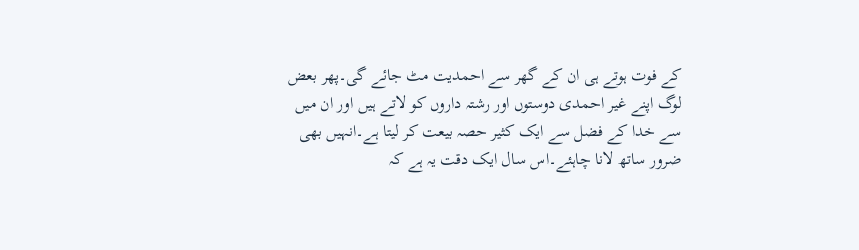کے فوت ہوتے ہی ان کے گھر سے احمدیت مٹ جائے گی۔پھر بعض لوگ اپنے غیر احمدی دوستوں اور رشتہ داروں کو لاتے ہیں اور ان میں سے خدا کے فضل سے ایک کثیر حصہ بیعت کر لیتا ہے۔انہیں بھی ضرور ساتھ لانا چاہئے۔اس سال ایک دقت یہ ہے کہ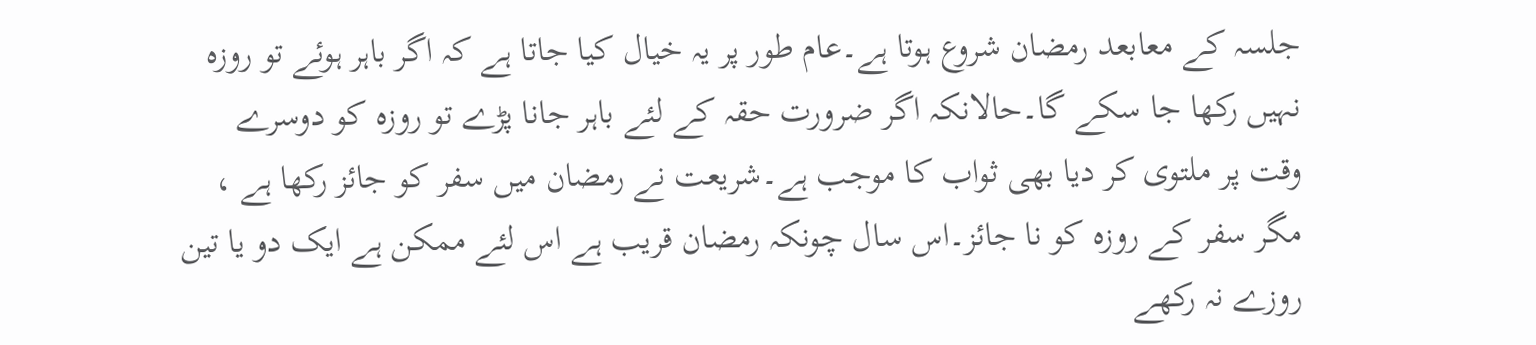جلسہ کے معابعد رمضان شروع ہوتا ہے۔عام طور پر یہ خیال کیا جاتا ہے کہ اگر باہر ہوئے تو روزہ نہیں رکھا جا سکے گا۔حالانکہ اگر ضرورت حقہ کے لئے باہر جانا پڑے تو روزہ کو دوسرے وقت پر ملتوی کر دیا بھی ثواب کا موجب ہے۔شریعت نے رمضان میں سفر کو جائز رکھا ہے ، مگر سفر کے روزہ کو نا جائز۔اس سال چونکہ رمضان قریب ہے اس لئے ممکن ہے ایک دو یا تین روزے نہ رکھے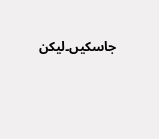جاسکیں۔لیکن